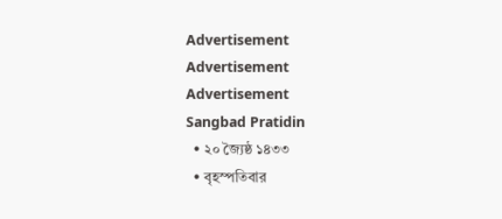Advertisement
Advertisement
Advertisement
Sangbad Pratidin
  • ২০ জ্যৈষ্ঠ ১৪৩৩
  • বৃহস্পতিবার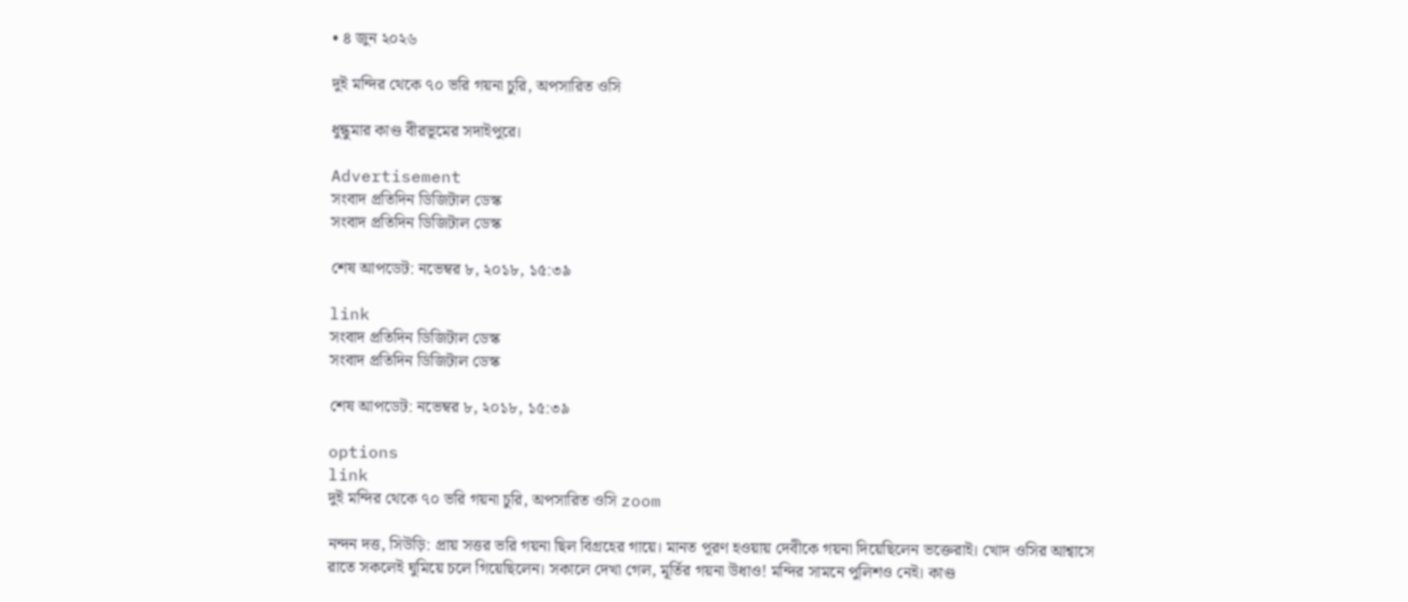• ৪ জুন ২০২৬

দুই মন্দির থেকে ৭০ ভরি গয়না চুরি, অপসারিত ওসি

ধুন্ধুমার কাণ্ড বীরভূমের সদাইপুরে।

Advertisement
সংবাদ প্রতিদিন ডিজিটাল ডেস্ক
সংবাদ প্রতিদিন ডিজিটাল ডেস্ক

শেষ আপডেট: নভেম্বর ৮, ২০১৮, ১৫:৩৯

link
সংবাদ প্রতিদিন ডিজিটাল ডেস্ক
সংবাদ প্রতিদিন ডিজিটাল ডেস্ক

শেষ আপডেট: নভেম্বর ৮, ২০১৮, ১৫:৩৯

options
link
দুই মন্দির থেকে ৭০ ভরি গয়না চুরি, অপসারিত ওসি zoom

নন্দন দত্ত, সিউড়ি: প্রায় সত্তর ভরি গয়না ছিল বিগ্রহের গায়ে। মানত পূরণ হওয়ায় দেবীকে গয়না দিয়েছিলেন ভক্তেরাই। খোদ ওসির আশ্বাসে রাতে সকলেই ঘুমিয়ে চলে গিয়েছিলেন। সকালে দেখা গেল, মূর্তির গয়না উধাও! মন্দির সামনে পুলিশও নেই। কাণ্ড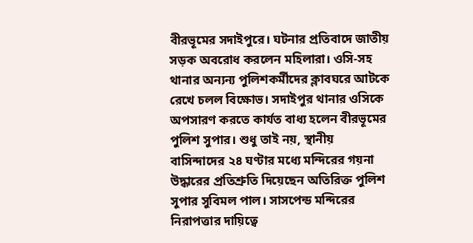বীরভূমের সদাইপুরে। ঘটনার প্রতিবাদে জাতীয় সড়ক অবরোধ করলেন মহিলারা। ওসি-সহ থানার অন্যন্য পুলিশকর্মীদের ক্লাবঘরে আটকে রেখে চলল বিক্ষোভ। সদাইপুর থানার ওসিকে অপসারণ করতে কার্যত বাধ্য হলেন বীরভূমের পুলিশ সুপার। শুধু তাই নয়, স্থানীয় বাসিন্দাদের ২৪ ঘণ্টার মধ্যে মন্দিরের গয়না উদ্ধারের প্রতিশ্রুতি দিয়েছেন অতিরিক্ত পুলিশ সুপার সুবিমল পাল। সাসপেন্ড মন্দিরের নিরাপত্তার দায়িত্বে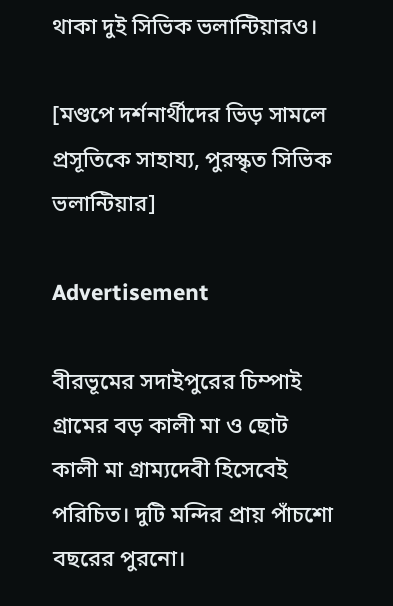থাকা দুই সিভিক ভলান্টিয়ারও।

[মণ্ডপে দর্শনার্থীদের ভিড় সামলে প্রসূতিকে সাহায্য, পুরস্কৃত সিভিক ভলান্টিয়ার]

Advertisement

বীরভূমের সদাইপুরের চিম্পাই গ্রামের বড় কালী মা ও ছোট কালী মা গ্রাম্যদেবী হিসেবেই পরিচিত। দুটি মন্দির প্রায় পাঁচশো বছরের পুরনো।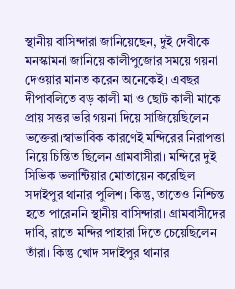স্থানীয় বাসিন্দারা জানিয়েছেন, দুই দেবীকে মনস্কামনা জানিয়ে কালীপুজোর সময়ে গয়না দেওয়ার মানত করেন অনেকেই। এবছর দীপাবলিতে বড় কালী মা ও ছোট কালী মাকে প্রায় সত্তর ভরি গয়না দিয়ে সাজিয়েছিলেন ভক্তেরা।স্বাভাবিক কারণেই মন্দিরের নিরাপত্তা নিয়ে চিন্তিত ছিলেন গ্রামবাসীরা। মন্দিরে দুই সিভিক ভলান্টিয়ার মোতায়েন করেছিল সদাইপুর থানার পুলিশ। কিন্তু, তাতেও নিশ্চিন্ত হতে পারেননি স্থানীয় বাসিন্দারা। গ্রামবাসীদের দাবি, রাতে মন্দির পাহারা দিতে চেয়েছিলেন তাঁরা। কিন্তু খোদ সদাইপুর থানার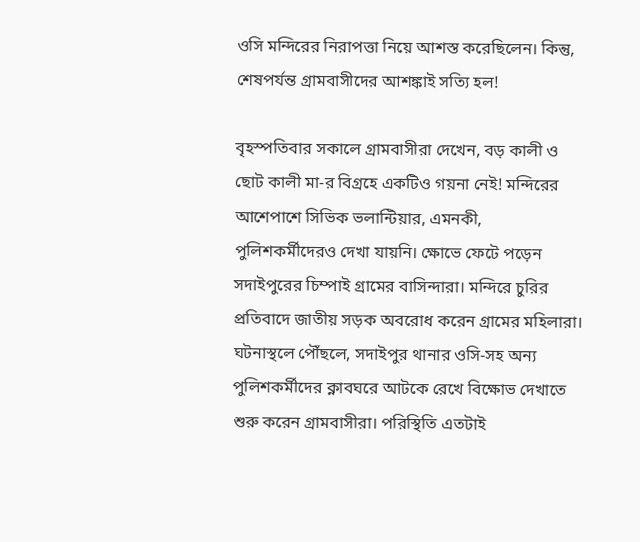ওসি মন্দিরের নিরাপত্তা নিয়ে আশস্ত করেছিলেন। কিন্তু, শেষপর্যন্ত গ্রামবাসীদের আশঙ্কাই সত্যি হল!

বৃহস্পতিবার সকালে গ্রামবাসীরা দেখেন, বড় কালী ও ছোট কালী মা-র বিগ্রহে একটিও গয়না নেই! মন্দিরের আশেপাশে সিভিক ভলান্টিয়ার, এমনকী, পুলিশকর্মীদেরও দেখা যায়নি। ক্ষোভে ফেটে পড়েন সদাইপুরের চিম্পাই গ্রামের বাসিন্দারা। মন্দিরে চুরির প্রতিবাদে জাতীয় সড়ক অবরোধ করেন গ্রামের মহিলারা। ঘটনাস্থলে পৌঁছলে, সদাইপুর থানার ওসি-সহ অন্য পুলিশকর্মীদের ক্নাবঘরে আটকে রেখে বিক্ষোভ দেখাতে শুরু করেন গ্রামবাসীরা। পরিস্থিতি এতটাই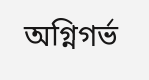অগ্নিগর্ভ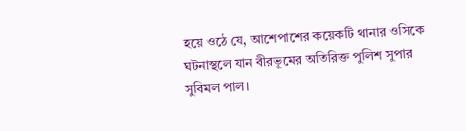হয়ে ওঠে যে, আশেপাশের কয়েকটি থানার ওসিকে ঘটনাস্থলে যান বীরভূমের অতিরিক্ত পুলিশ সুপার সুবিমল পাল।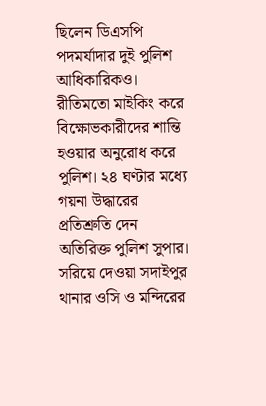ছিলেন ডিএসপি পদমর্যাদার দুই পুলিশ আধিকারিকও। রীতিমতো মাইকিং করে বিক্ষোভকারীদের শান্তি হওয়ার অনুরোধ করে পুলিশ। ২৪ ঘণ্টার মধ্যে গয়না উদ্ধারের প্রতিশ্রুতি দেন অতিরিক্ত পুলিশ সুপার। সরিয়ে দেওয়া সদাইপুর থানার ওসি ও মন্দিরের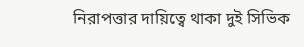নিরাপত্তার দায়িত্বে থাকা দুই সিভিক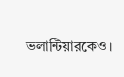ভলান্টিয়ারকেও।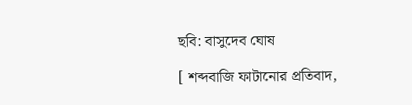ছবি: বাসুদেব ঘোষ

[ শব্দবাজি ফাটানোর প্রতিবাদ,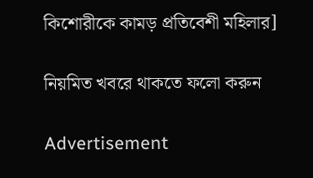কিশোরীকে কামড় প্রতিবেশী মহিলার]

নিয়মিত খবরে থাকতে ফলো করুন

Advertisement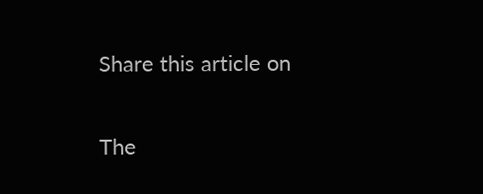Share this article on

The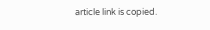article link is copied.